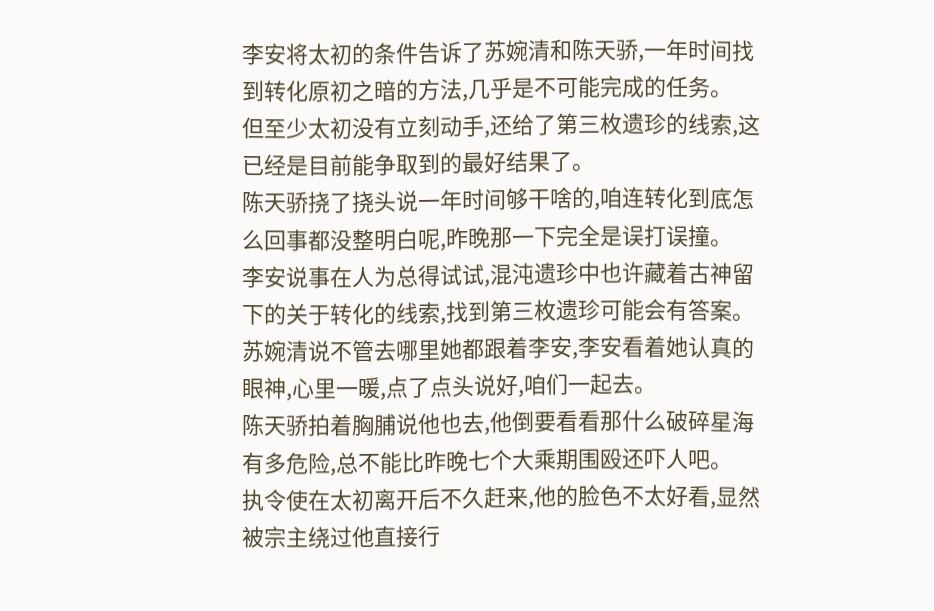李安将太初的条件告诉了苏婉清和陈天骄,一年时间找到转化原初之暗的方法,几乎是不可能完成的任务。
但至少太初没有立刻动手,还给了第三枚遗珍的线索,这已经是目前能争取到的最好结果了。
陈天骄挠了挠头说一年时间够干啥的,咱连转化到底怎么回事都没整明白呢,昨晚那一下完全是误打误撞。
李安说事在人为总得试试,混沌遗珍中也许藏着古神留下的关于转化的线索,找到第三枚遗珍可能会有答案。
苏婉清说不管去哪里她都跟着李安,李安看着她认真的眼神,心里一暖,点了点头说好,咱们一起去。
陈天骄拍着胸脯说他也去,他倒要看看那什么破碎星海有多危险,总不能比昨晚七个大乘期围殴还吓人吧。
执令使在太初离开后不久赶来,他的脸色不太好看,显然被宗主绕过他直接行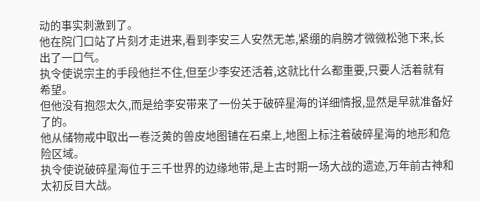动的事实刺激到了。
他在院门口站了片刻才走进来,看到李安三人安然无恙,紧绷的肩膀才微微松弛下来,长出了一口气。
执令使说宗主的手段他拦不住,但至少李安还活着,这就比什么都重要,只要人活着就有希望。
但他没有抱怨太久,而是给李安带来了一份关于破碎星海的详细情报,显然是早就准备好了的。
他从储物戒中取出一卷泛黄的兽皮地图铺在石桌上,地图上标注着破碎星海的地形和危险区域。
执令使说破碎星海位于三千世界的边缘地带,是上古时期一场大战的遗迹,万年前古神和太初反目大战。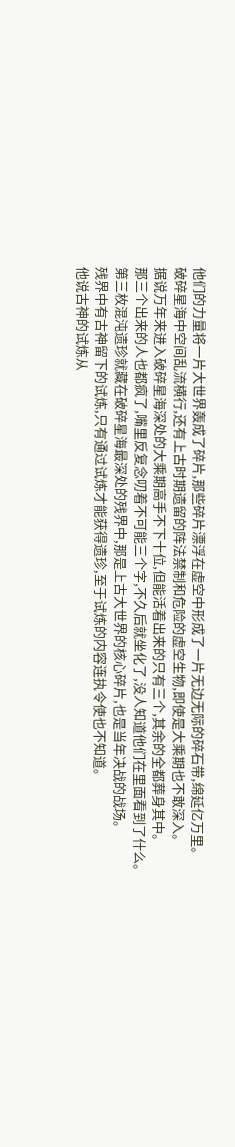他们的力量将一片大世界轰成了碎片,那些碎片漂浮在虚空中形成了一片无边无际的碎石带,绵延亿万里。
破碎星海中空间乱流横行,还有上古时期遗留的阵法禁制和危险的虚空生物,即使是大乘期也不敢深入。
据说万年来进入破碎星海深处的大乘期高手不下十位,但能活着出来的只有三个,其余的全都葬身其中。
那三个出来的人也都疯了,嘴里反复念叨着不可能三个字,不久后就坐化了,没人知道他们在里面看到了什么。
第三枚混沌遗珍就藏在破碎星海最深处的残界中,那是上古大世界的核心碎片,也是当年决战的战场。
残界中有古神留下的试炼,只有通过试炼才能获得遗珍,至于试炼的内容连执令使也不知道。
他说古神的试炼从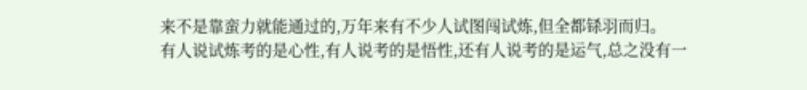来不是靠蛮力就能通过的,万年来有不少人试图闯试炼,但全都铩羽而归。
有人说试炼考的是心性,有人说考的是悟性,还有人说考的是运气,总之没有一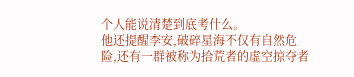个人能说清楚到底考什么。
他还提醒李安,破碎星海不仅有自然危险,还有一群被称为拾荒者的虚空掠夺者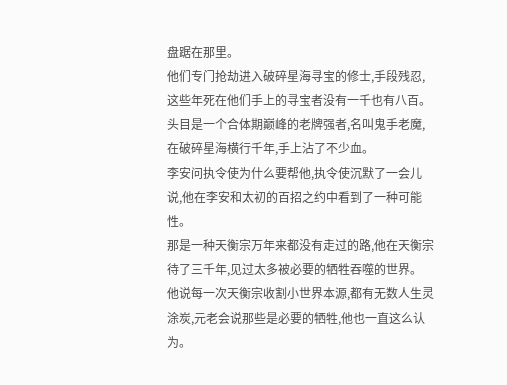盘踞在那里。
他们专门抢劫进入破碎星海寻宝的修士,手段残忍,这些年死在他们手上的寻宝者没有一千也有八百。
头目是一个合体期巅峰的老牌强者,名叫鬼手老魔,在破碎星海横行千年,手上沾了不少血。
李安问执令使为什么要帮他,执令使沉默了一会儿说,他在李安和太初的百招之约中看到了一种可能性。
那是一种天衡宗万年来都没有走过的路,他在天衡宗待了三千年,见过太多被必要的牺牲吞噬的世界。
他说每一次天衡宗收割小世界本源,都有无数人生灵涂炭,元老会说那些是必要的牺牲,他也一直这么认为。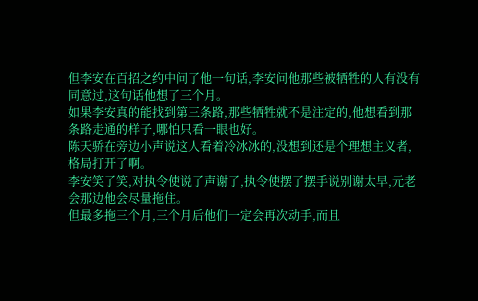但李安在百招之约中问了他一句话,李安问他那些被牺牲的人有没有同意过,这句话他想了三个月。
如果李安真的能找到第三条路,那些牺牲就不是注定的,他想看到那条路走通的样子,哪怕只看一眼也好。
陈天骄在旁边小声说这人看着冷冰冰的,没想到还是个理想主义者,格局打开了啊。
李安笑了笑,对执令使说了声谢了,执令使摆了摆手说别谢太早,元老会那边他会尽量拖住。
但最多拖三个月,三个月后他们一定会再次动手,而且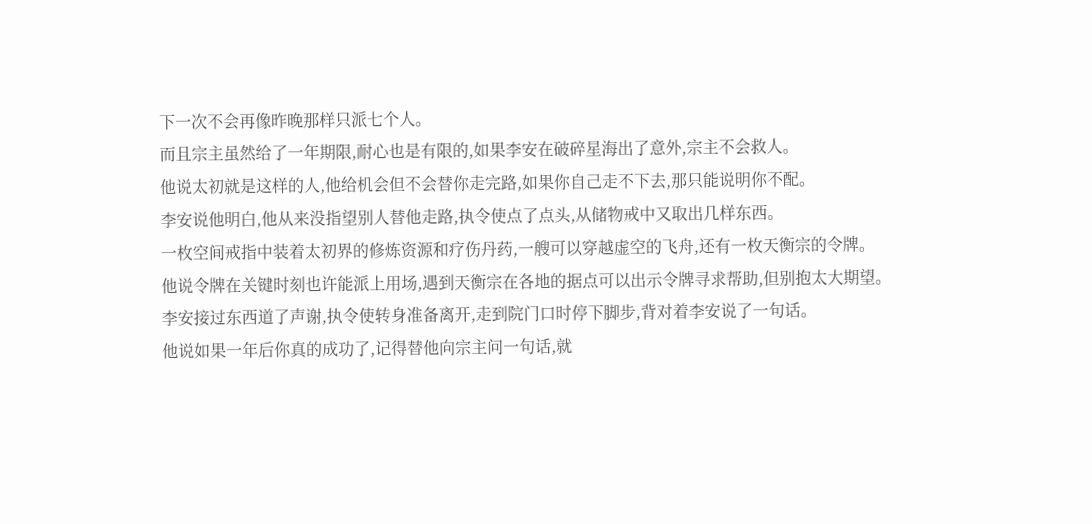下一次不会再像昨晚那样只派七个人。
而且宗主虽然给了一年期限,耐心也是有限的,如果李安在破碎星海出了意外,宗主不会救人。
他说太初就是这样的人,他给机会但不会替你走完路,如果你自己走不下去,那只能说明你不配。
李安说他明白,他从来没指望别人替他走路,执令使点了点头,从储物戒中又取出几样东西。
一枚空间戒指中装着太初界的修炼资源和疗伤丹药,一艘可以穿越虚空的飞舟,还有一枚天衡宗的令牌。
他说令牌在关键时刻也许能派上用场,遇到天衡宗在各地的据点可以出示令牌寻求帮助,但别抱太大期望。
李安接过东西道了声谢,执令使转身准备离开,走到院门口时停下脚步,背对着李安说了一句话。
他说如果一年后你真的成功了,记得替他向宗主问一句话,就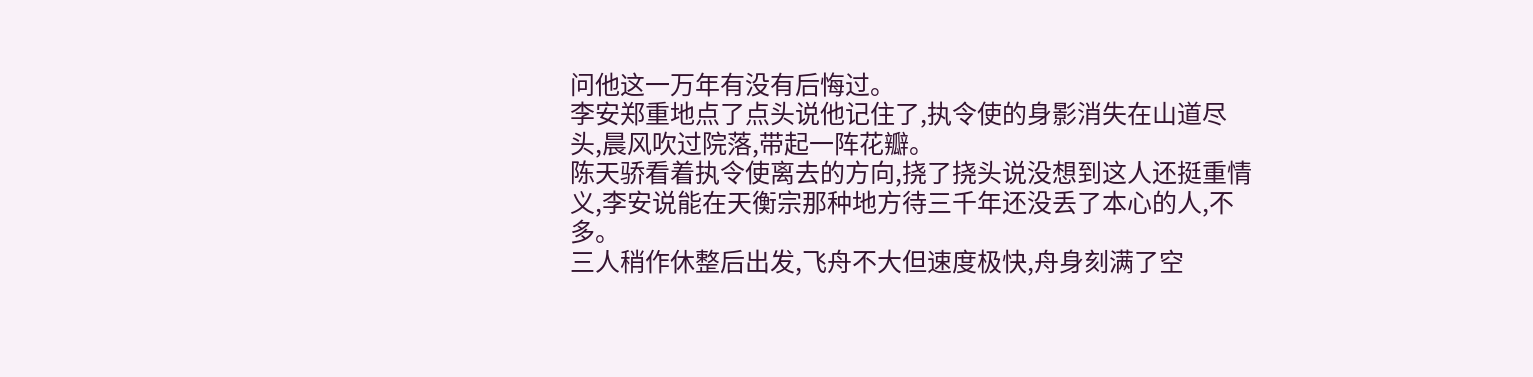问他这一万年有没有后悔过。
李安郑重地点了点头说他记住了,执令使的身影消失在山道尽头,晨风吹过院落,带起一阵花瓣。
陈天骄看着执令使离去的方向,挠了挠头说没想到这人还挺重情义,李安说能在天衡宗那种地方待三千年还没丢了本心的人,不多。
三人稍作休整后出发,飞舟不大但速度极快,舟身刻满了空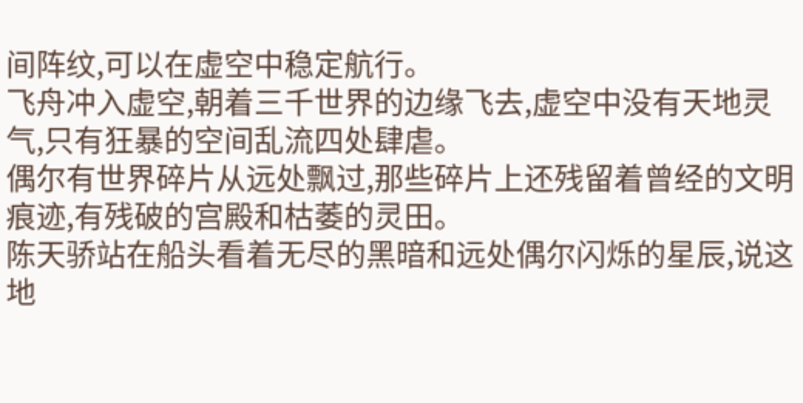间阵纹,可以在虚空中稳定航行。
飞舟冲入虚空,朝着三千世界的边缘飞去,虚空中没有天地灵气,只有狂暴的空间乱流四处肆虐。
偶尔有世界碎片从远处飘过,那些碎片上还残留着曾经的文明痕迹,有残破的宫殿和枯萎的灵田。
陈天骄站在船头看着无尽的黑暗和远处偶尔闪烁的星辰,说这地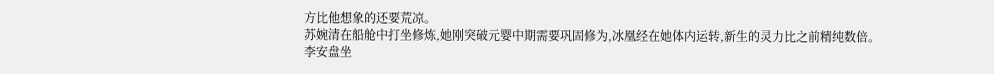方比他想象的还要荒凉。
苏婉清在船舱中打坐修炼,她刚突破元婴中期需要巩固修为,冰凰经在她体内运转,新生的灵力比之前精纯数倍。
李安盘坐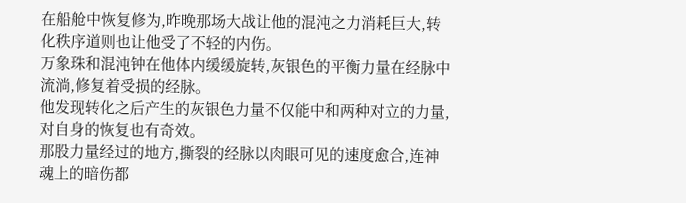在船舱中恢复修为,昨晚那场大战让他的混沌之力消耗巨大,转化秩序道则也让他受了不轻的内伤。
万象珠和混沌钟在他体内缓缓旋转,灰银色的平衡力量在经脉中流淌,修复着受损的经脉。
他发现转化之后产生的灰银色力量不仅能中和两种对立的力量,对自身的恢复也有奇效。
那股力量经过的地方,撕裂的经脉以肉眼可见的速度愈合,连神魂上的暗伤都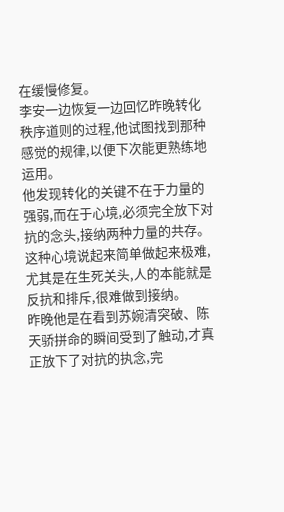在缓慢修复。
李安一边恢复一边回忆昨晚转化秩序道则的过程,他试图找到那种感觉的规律,以便下次能更熟练地运用。
他发现转化的关键不在于力量的强弱,而在于心境,必须完全放下对抗的念头,接纳两种力量的共存。
这种心境说起来简单做起来极难,尤其是在生死关头,人的本能就是反抗和排斥,很难做到接纳。
昨晚他是在看到苏婉清突破、陈天骄拼命的瞬间受到了触动,才真正放下了对抗的执念,完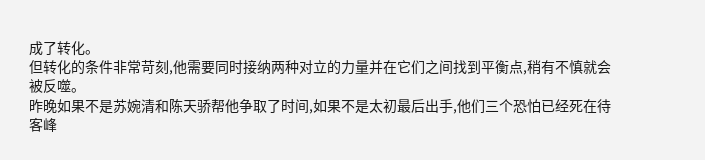成了转化。
但转化的条件非常苛刻,他需要同时接纳两种对立的力量并在它们之间找到平衡点,稍有不慎就会被反噬。
昨晚如果不是苏婉清和陈天骄帮他争取了时间,如果不是太初最后出手,他们三个恐怕已经死在待客峰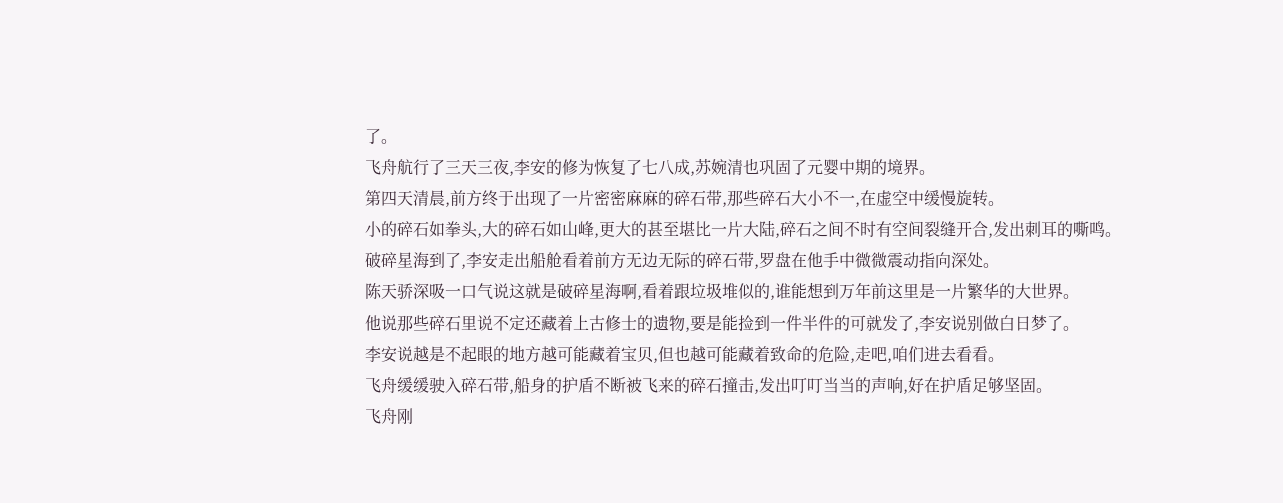了。
飞舟航行了三天三夜,李安的修为恢复了七八成,苏婉清也巩固了元婴中期的境界。
第四天清晨,前方终于出现了一片密密麻麻的碎石带,那些碎石大小不一,在虚空中缓慢旋转。
小的碎石如拳头,大的碎石如山峰,更大的甚至堪比一片大陆,碎石之间不时有空间裂缝开合,发出刺耳的嘶鸣。
破碎星海到了,李安走出船舱看着前方无边无际的碎石带,罗盘在他手中微微震动指向深处。
陈天骄深吸一口气说这就是破碎星海啊,看着跟垃圾堆似的,谁能想到万年前这里是一片繁华的大世界。
他说那些碎石里说不定还藏着上古修士的遗物,要是能捡到一件半件的可就发了,李安说别做白日梦了。
李安说越是不起眼的地方越可能藏着宝贝,但也越可能藏着致命的危险,走吧,咱们进去看看。
飞舟缓缓驶入碎石带,船身的护盾不断被飞来的碎石撞击,发出叮叮当当的声响,好在护盾足够坚固。
飞舟刚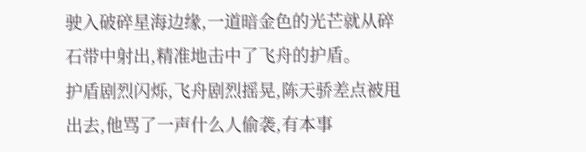驶入破碎星海边缘,一道暗金色的光芒就从碎石带中射出,精准地击中了飞舟的护盾。
护盾剧烈闪烁,飞舟剧烈摇晃,陈天骄差点被甩出去,他骂了一声什么人偷袭,有本事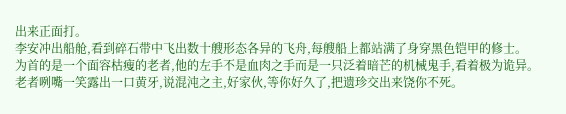出来正面打。
李安冲出船舱,看到碎石带中飞出数十艘形态各异的飞舟,每艘船上都站满了身穿黑色铠甲的修士。
为首的是一个面容枯瘦的老者,他的左手不是血肉之手而是一只泛着暗芒的机械鬼手,看着极为诡异。
老者咧嘴一笑露出一口黄牙,说混沌之主,好家伙,等你好久了,把遗珍交出来饶你不死。